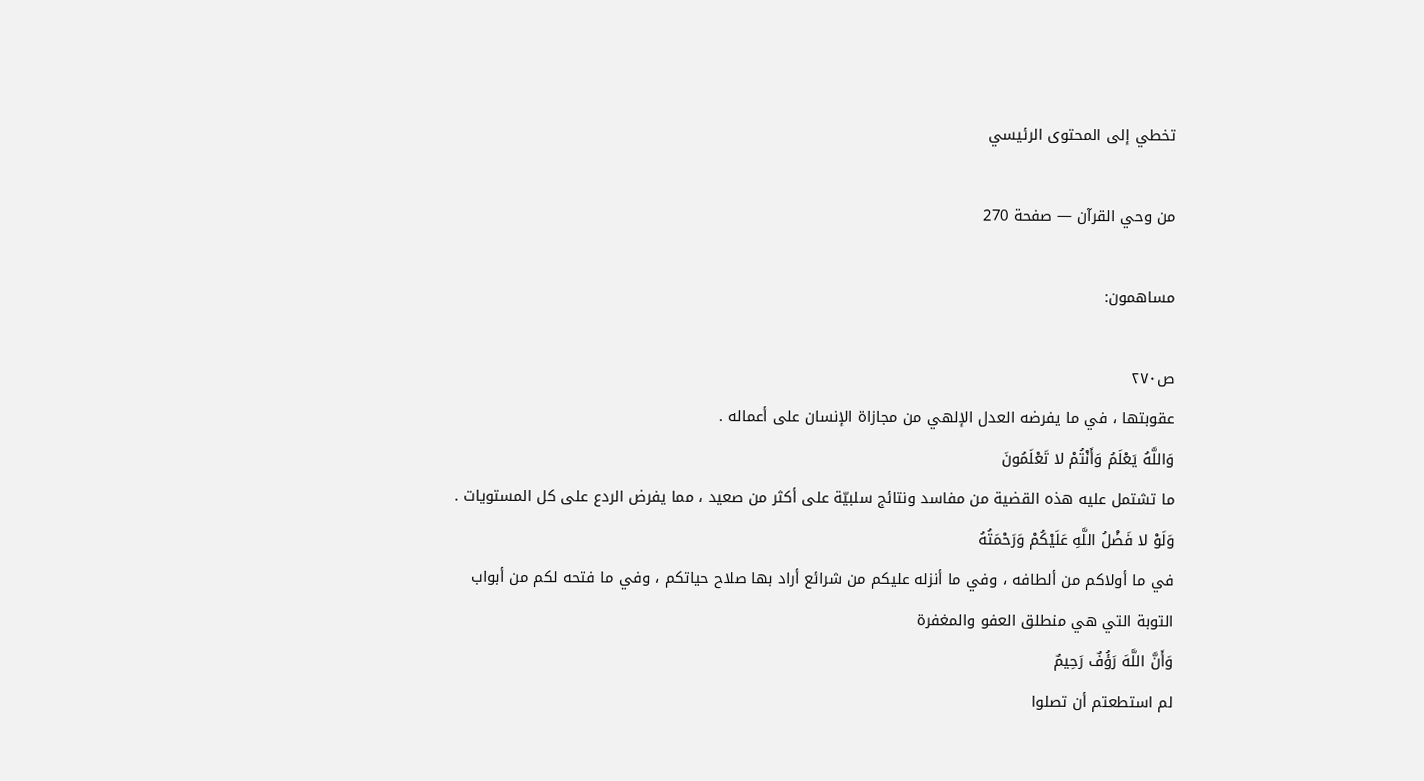تخطي إلى المحتوى الرئيسي

من وحي القرآن — صفحة 270

مساهمون:

ص٢٧٠
عقوبتها ، في ما يفرضه العدل الإلهي من مجازاة الإنسان على أعماله .
وَاللَّهُ يَعْلَمُ وَأَنْتُمْ لا تَعْلَمُونَ
ما تشتمل عليه هذه القضية من مفاسد ونتائج سلبيّة على أكثر من صعيد ، مما يفرض الردع على كل المستويات .
وَلَوْ لا فَضْلُ اللَّهِ عَلَيْكُمْ وَرَحْمَتُهُ
في ما أولاكم من ألطافه ، وفي ما أنزله عليكم من شرائع أراد بها صلاح حياتكم ، وفي ما فتحه لكم من أبواب التوبة التي هي منطلق العفو والمغفرة
وَأَنَّ اللَّهَ رَؤُفٌ رَحِيمٌ
لم استطعتم أن تصلوا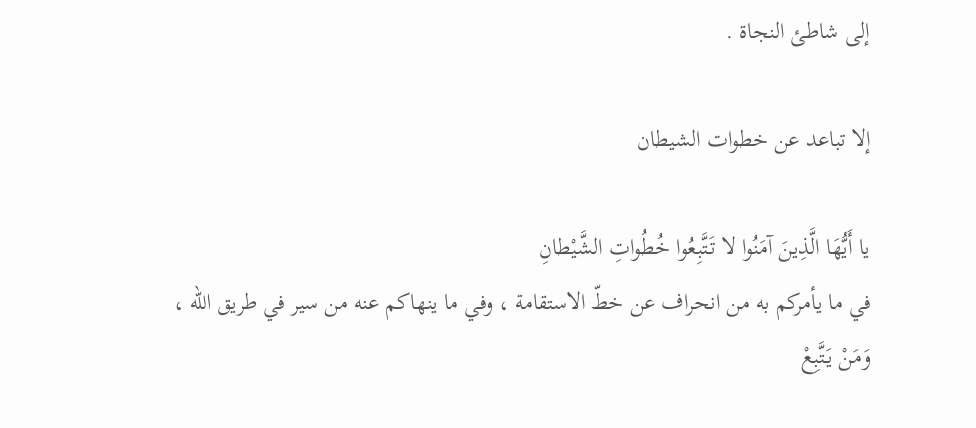إلى شاطئ النجاة .

إلا تباعد عن خطوات الشيطان

يا أَيُّهَا الَّذِينَ آمَنُوا لا تَتَّبِعُوا خُطُواتِ الشَّيْطانِ
في ما يأمركم به من انحراف عن خطّ الاستقامة ، وفي ما ينهاكم عنه من سير في طريق اللّه ،
وَمَنْ يَتَّبِعْ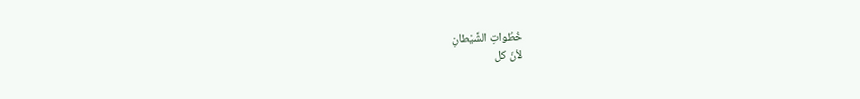خُطُواتِ الشَّيْطانِ
لأنّ كل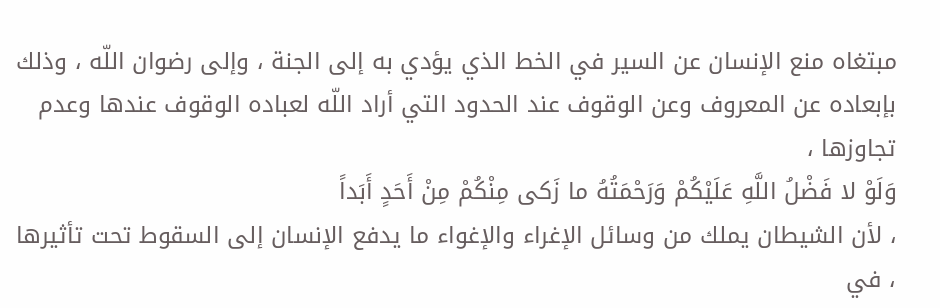مبتغاه منع الإنسان عن السير في الخط الذي يؤدي به إلى الجنة ، وإلى رضوان اللّه ، وذلك بإبعاده عن المعروف وعن الوقوف عند الحدود التي أراد اللّه لعباده الوقوف عندها وعدم تجاوزها ،
وَلَوْ لا فَضْلُ اللَّهِ عَلَيْكُمْ وَرَحْمَتُهُ ما زَكى مِنْكُمْ مِنْ أَحَدٍ أَبَداً
، لأن الشيطان يملك من وسائل الإغراء والإغواء ما يدفع الإنسان إلى السقوط تحت تأثيرها ، في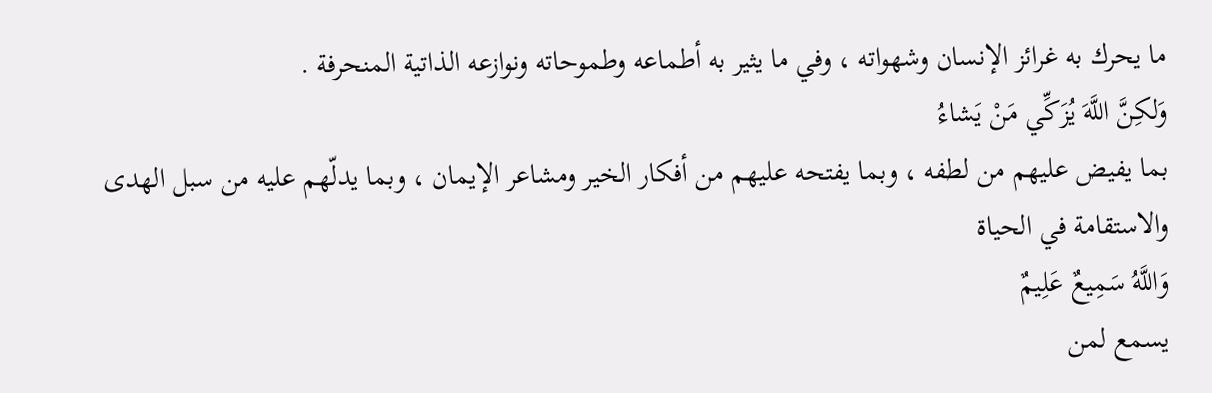ما يحرك به غرائز الإنسان وشهواته ، وفي ما يثير به أطماعه وطموحاته ونوازعه الذاتية المنحرفة .
وَلكِنَّ اللَّهَ يُزَكِّي مَنْ يَشاءُ
بما يفيض عليهم من لطفه ، وبما يفتحه عليهم من أفكار الخير ومشاعر الإيمان ، وبما يدلّهم عليه من سبل الهدى والاستقامة في الحياة
وَاللَّهُ سَمِيعٌ عَلِيمٌ
يسمع لمن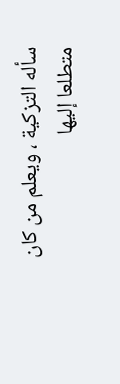سأله التزكية ، ويعلم من كان متطلعا إليها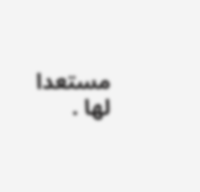مستعدا لها .